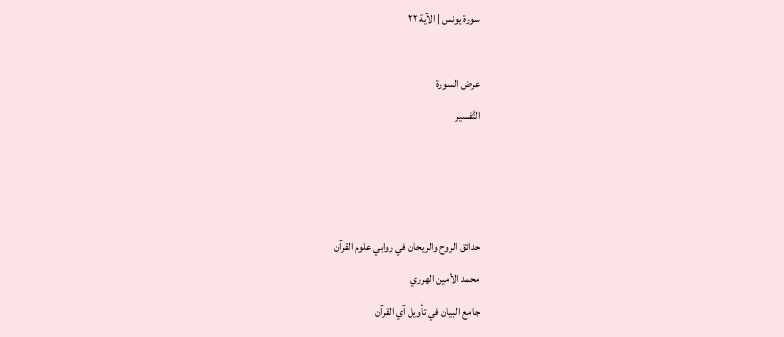سورة يونس | الآية ٢٢

عرض السورة
التَّفسير



حدائق الروح والريحان في روابي علوم القرآن
محمد الأمين الهرري
جامع البيان في تأويل آي القرآن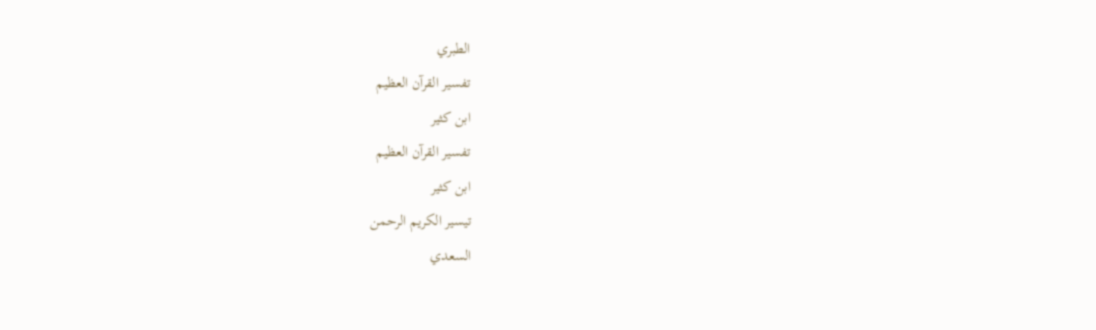الطبري
تفسير القرآن العظيم
ابن كثير
تفسير القرآن العظيم
ابن كثير
تيسير الكريم الرحمن
السعدي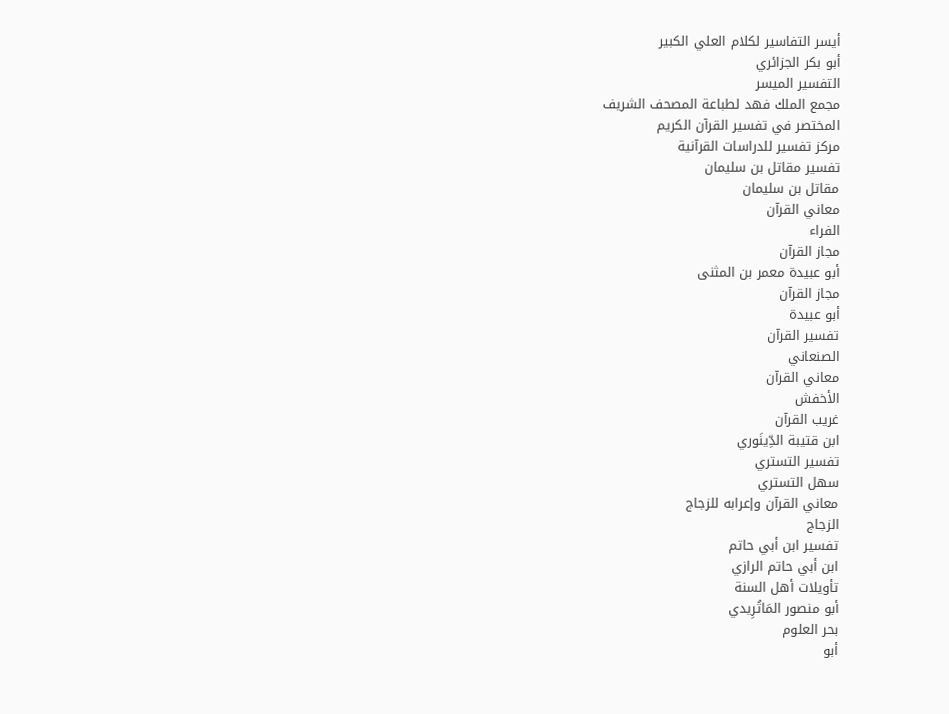أيسر التفاسير لكلام العلي الكبير
أبو بكر الجزائري
التفسير الميسر
مجمع الملك فهد لطباعة المصحف الشريف
المختصر في تفسير القرآن الكريم
مركز تفسير للدراسات القرآنية
تفسير مقاتل بن سليمان
مقاتل بن سليمان
معاني القرآن
الفراء
مجاز القرآن
أبو عبيدة معمر بن المثنى
مجاز القرآن
أبو عبيدة
تفسير القرآن
الصنعاني
معاني القرآن
الأخفش
غريب القرآن
ابن قتيبة الدِّينَوري
تفسير التستري
سهل التستري
معاني القرآن وإعرابه للزجاج
الزجاج
تفسير ابن أبي حاتم
ابن أبي حاتم الرازي
تأويلات أهل السنة
أبو منصور المَاتُرِيدي
بحر العلوم
أبو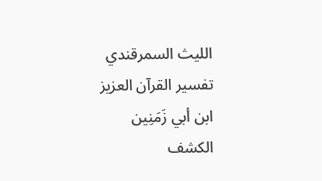الليث السمرقندي
تفسير القرآن العزيز
ابن أبي زَمَنِين
الكشف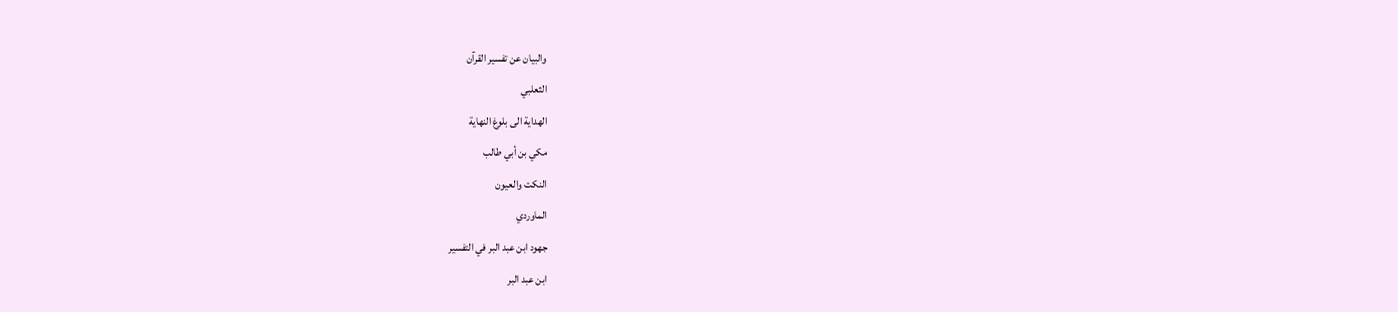والبيان عن تفسير القرآن
الثعلبي
الهداية الى بلوغ النهاية
مكي بن أبي طالب
النكت والعيون
الماوردي
جهود ابن عبد البر في التفسير
ابن عبد البر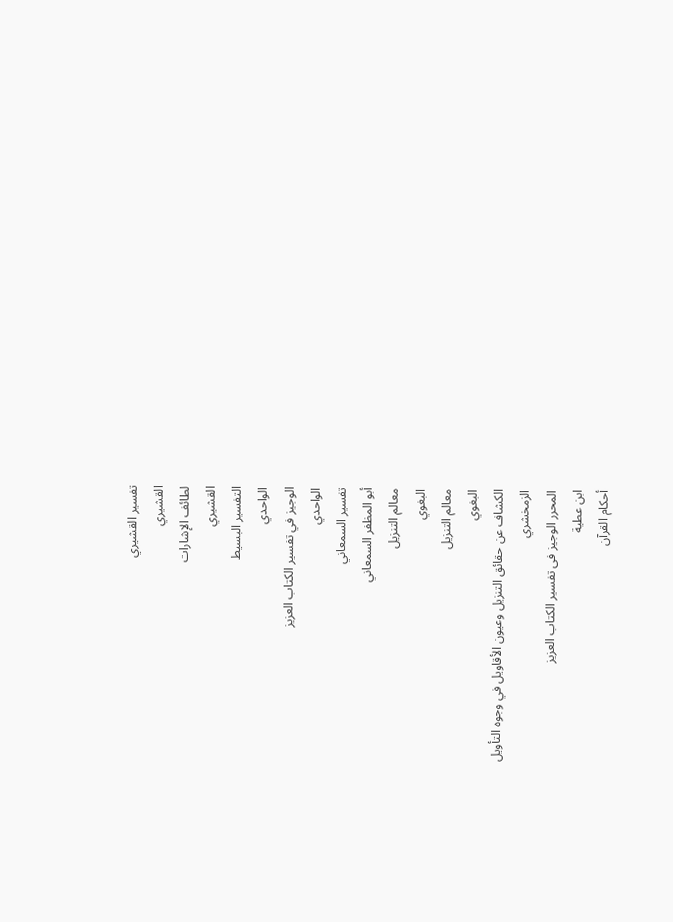تفسير القشيري
القشيري
لطائف الإشارات
القشيري
التفسير البسيط
الواحدي
الوجيز في تفسير الكتاب العزيز
الواحدي
تفسير السمعاني
أبو المظفر السمعاني
معالم التنزيل
البغوي
معالم التنزيل
البغوي
الكشاف عن حقائق التنزيل وعيون الأقاويل في وجوه التأويل
الزمخشري
المحرر الوجيز فى تفسير الكتاب العزيز
ابن عطية
أحكام القرآن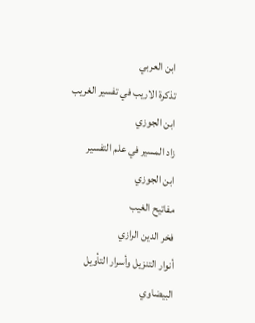ابن العربي
تذكرة الاريب في تفسير الغريب
ابن الجوزي
زاد المسير في علم التفسير
ابن الجوزي
مفاتيح الغيب
فخر الدين الرازي
أنوار التنزيل وأسرار التأويل
البيضاوي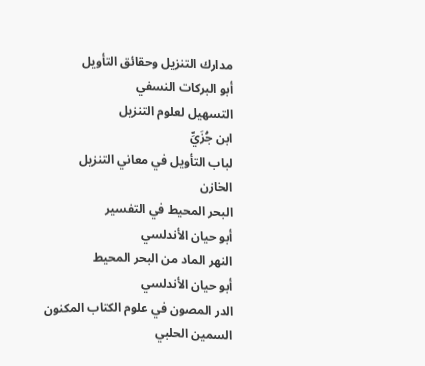مدارك التنزيل وحقائق التأويل
أبو البركات النسفي
التسهيل لعلوم التنزيل
ابن جُزَيِّ
لباب التأويل في معاني التنزيل
الخازن
البحر المحيط في التفسير
أبو حيان الأندلسي
النهر الماد من البحر المحيط
أبو حيان الأندلسي
الدر المصون في علوم الكتاب المكنون
السمين الحلبي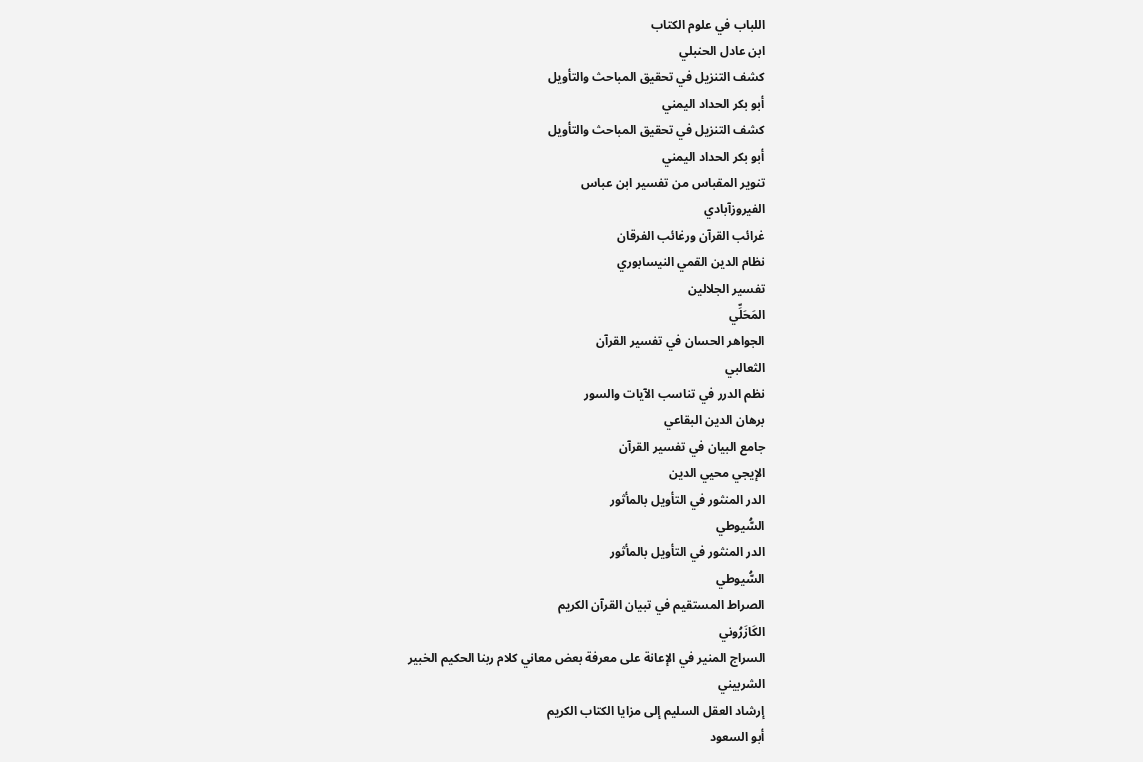اللباب في علوم الكتاب
ابن عادل الحنبلي
كشف التنزيل في تحقيق المباحث والتأويل
أبو بكر الحداد اليمني
كشف التنزيل في تحقيق المباحث والتأويل
أبو بكر الحداد اليمني
تنوير المقباس من تفسير ابن عباس
الفيروزآبادي
غرائب القرآن ورغائب الفرقان
نظام الدين القمي النيسابوري
تفسير الجلالين
المَحَلِّي
الجواهر الحسان في تفسير القرآن
الثعالبي
نظم الدرر في تناسب الآيات والسور
برهان الدين البقاعي
جامع البيان في تفسير القرآن
الإيجي محيي الدين
الدر المنثور في التأويل بالمأثور
السُّيوطي
الدر المنثور في التأويل بالمأثور
السُّيوطي
الصراط المستقيم في تبيان القرآن الكريم
الكَازَرُوني
السراج المنير في الإعانة على معرفة بعض معاني كلام ربنا الحكيم الخبير
الشربيني
إرشاد العقل السليم إلى مزايا الكتاب الكريم
أبو السعود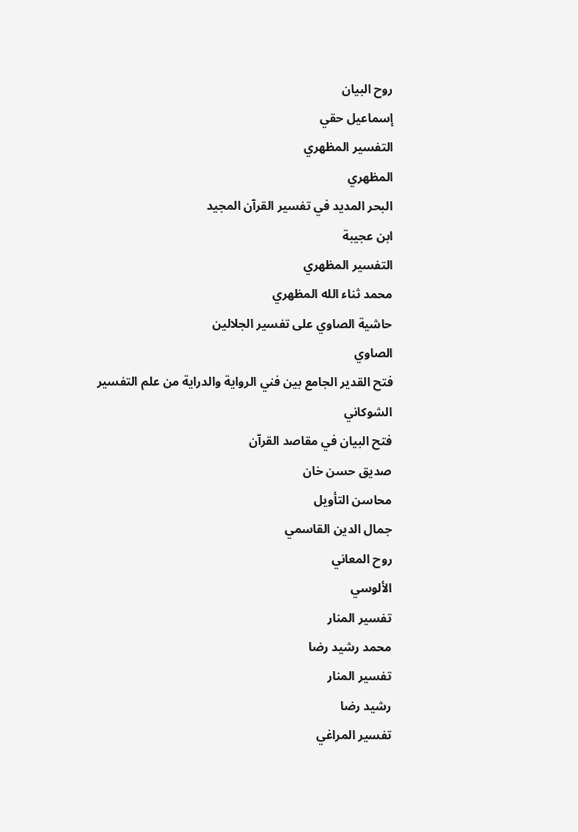روح البيان
إسماعيل حقي
التفسير المظهري
المظهري
البحر المديد في تفسير القرآن المجيد
ابن عجيبة
التفسير المظهري
محمد ثناء الله المظهري
حاشية الصاوي على تفسير الجلالين
الصاوي
فتح القدير الجامع بين فني الرواية والدراية من علم التفسير
الشوكاني
فتح البيان في مقاصد القرآن
صديق حسن خان
محاسن التأويل
جمال الدين القاسمي
روح المعاني
الألوسي
تفسير المنار
محمد رشيد رضا
تفسير المنار
رشيد رضا
تفسير المراغي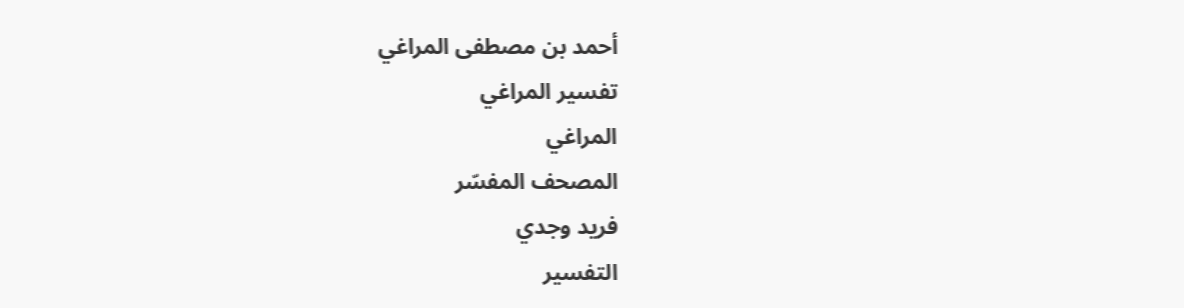أحمد بن مصطفى المراغي
تفسير المراغي
المراغي
المصحف المفسّر
فريد وجدي
التفسير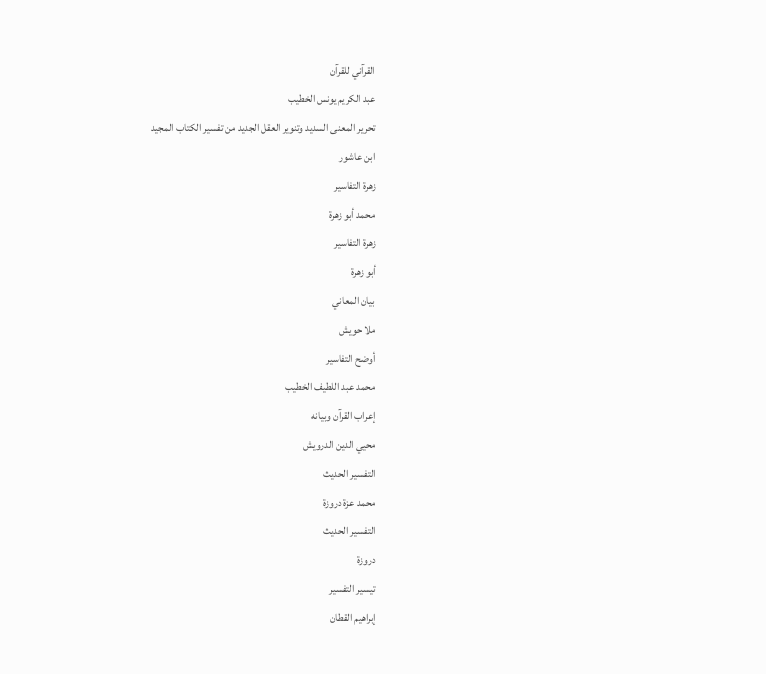القرآني للقرآن
عبد الكريم يونس الخطيب
تحرير المعنى السديد وتنوير العقل الجديد من تفسير الكتاب المجيد
ابن عاشور
زهرة التفاسير
محمد أبو زهرة
زهرة التفاسير
أبو زهرة
بيان المعاني
ملا حويش
أوضح التفاسير
محمد عبد اللطيف الخطيب
إعراب القرآن وبيانه
محيي الدين الدرويش
التفسير الحديث
محمد عزة دروزة
التفسير الحديث
دروزة
تيسير التفسير
إبراهيم القطان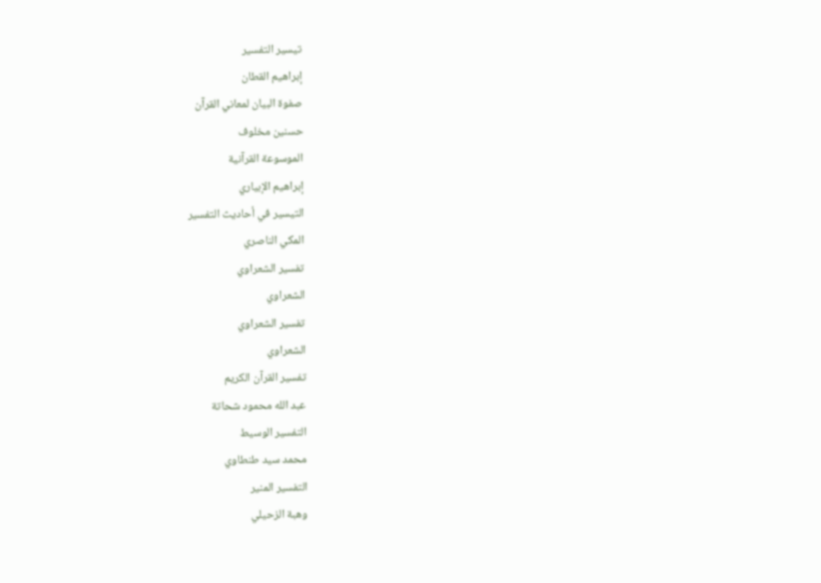تيسير التفسير
إبراهيم القطان
صفوة البيان لمعاني القرآن
حسنين مخلوف
الموسوعة القرآنية
إبراهيم الإبياري
التيسير في أحاديث التفسير
المكي الناصري
تفسير الشعراوي
الشعراوي
تفسير الشعراوي
الشعراوي
تفسير القرآن الكريم
عبد الله محمود شحاتة
التفسير الوسيط
محمد سيد طنطاوي
التفسير المنير
وهبة الزحيلي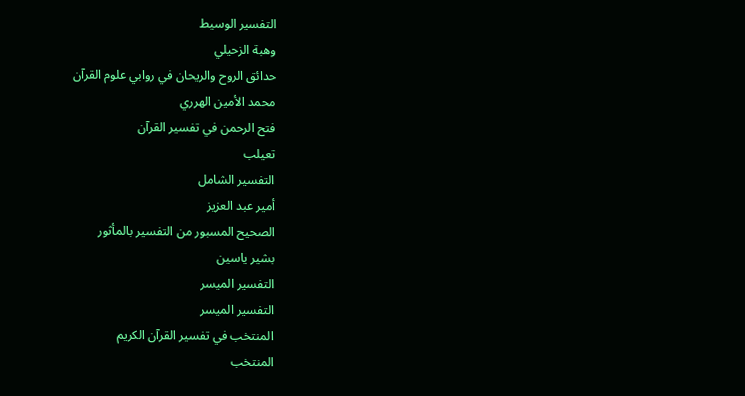التفسير الوسيط
وهبة الزحيلي
حدائق الروح والريحان في روابي علوم القرآن
محمد الأمين الهرري
فتح الرحمن في تفسير القرآن
تعيلب
التفسير الشامل
أمير عبد العزيز
الصحيح المسبور من التفسير بالمأثور
بشير ياسين
التفسير الميسر
التفسير الميسر
المنتخب في تفسير القرآن الكريم
المنتخب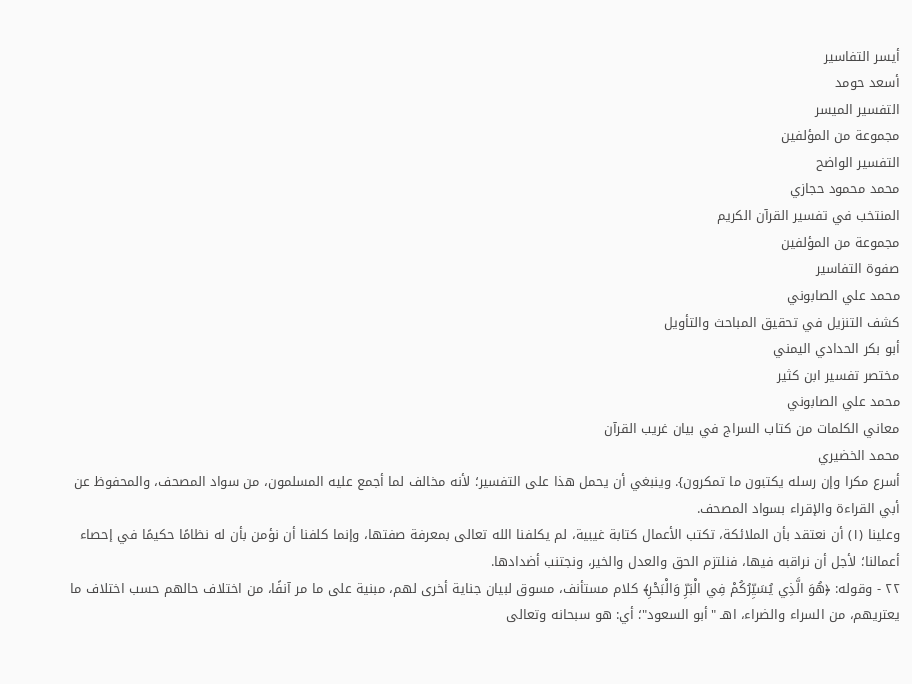أيسر التفاسير
أسعد حومد
التفسير الميسر
مجموعة من المؤلفين
التفسير الواضح
محمد محمود حجازي
المنتخب في تفسير القرآن الكريم
مجموعة من المؤلفين
صفوة التفاسير
محمد علي الصابوني
كشف التنزيل في تحقيق المباحث والتأويل
أبو بكر الحدادي اليمني
مختصر تفسير ابن كثير
محمد علي الصابوني
معاني الكلمات من كتاب السراج في بيان غريب القرآن
محمد الخضيري
أسرع مكرا وإن رسله يكتبون ما تمكرون}. وينبغي أن يحمل هذا على التفسير؛ لأنه مخالف لما أجمع عليه المسلمون، من سواد المصحف، والمحفوظ عن أبي القراءة والإقراء بسواد المصحف.
وعلينا (١) أن نعتقد بأن الملائكة، تكتب الأعمال كتابة غيبية، لم يكلفنا الله تعالى بمعرفة صفتها، وإنما كلفنا أن نؤمن بأن له نظامًا حكيمًا في إحصاء أعمالنا؛ لأجل أن نراقبه فيها، فنلتزم الحق والعدل والخير، ونجتنب أضدادها.
٢٢ - وقوله: ﴿هُوَ الَّذِي يُسَيِّرُكُمْ فِي الْبَرِّ وَالْبَحْرِ﴾ كلام مستأنف، مسوق لبيان جناية أخرى لهم، مبنية على ما مر آنفًا، من اختلاف حالهم حسب اختلاف ما يعتريهم، من السراء والضراء، اهـ "أبو السعود"؛ أي: هو سبحانه وتعالى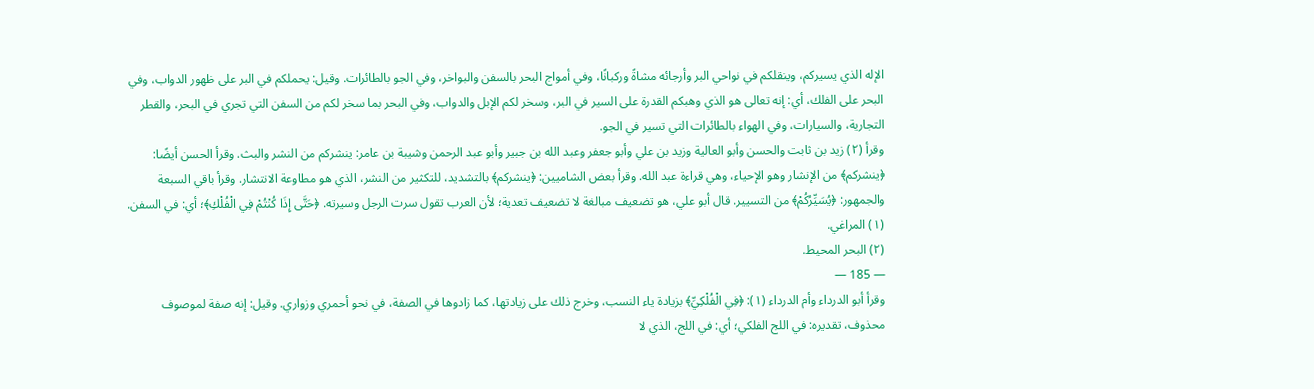الإله الذي يسيركم، وينقلكم في نواحي البر وأرجائه مشاةً وركبانًا، وفي أمواج البحر بالسفن والبواخر، وفي الجو بالطائرات. وقيل: يحملكم في البر على ظهور الدواب، وفي البحر على الفلك، أي: إنه تعالى هو الذي وهبكم القدرة على السير في البر، وسخر لكم الإبل والدواب، وفي البحر بما سخر لكم من السفن التي تجري في البحر، والقطر التجارية، والسيارات، وفي الهواء بالطائرات التي تسير في الجو.
وقرأ (٢) زيد بن ثابت والحسن وأبو العالية وزيد بن علي وأبو جعفر وعبد الله بن جبير وأبو عبد الرحمن وشيبة بن عامر: ينشركم من النشر والبث. وقرأ الحسن أيضًا: ﴿ينشركم﴾ من الإنشار وهو الإحياء، وهي قراءة عبد الله. وقرأ بعض الشاميين: ﴿ينشركم﴾ بالتشديد، للتكثير من النشر، الذي هو مطاوعة الانتشار. وقرأ باقي السبعة والجمهور: ﴿يُسَيِّرُكُمْ﴾ من التسيير. قال أبو علي، هو تضعيف مبالغة لا تضعيف تعدية؛ لأن العرب تقول سرت الرجل وسيرته. ﴿حَتَّى إِذَا كُنْتُمْ فِي الْفُلْكِ﴾؛ أي: في السفن.
(١) المراغي.
(٢) البحر المحيط.
— 185 —
وقرأ أبو الدرداء وأم الدرداء (١): ﴿فِي الْفُلْكِيِّ﴾ بزيادة ياء النسب، وخرج ذلك على زيادتها، كما زادوها في الصفة، في نحو أحمري وزواري. وقيل: إنه صفة لموصوف محذوف، تقديره: في اللج الفلكي؛ أي: في اللج، الذي لا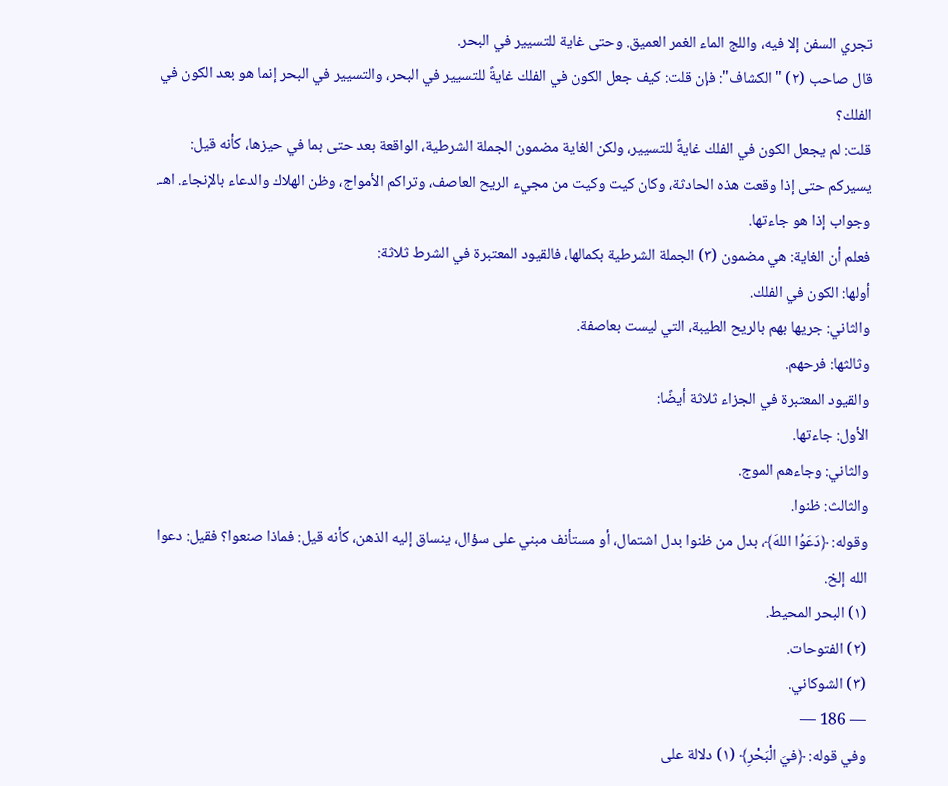تجري السفن إلا فيه، واللج الماء الغمر العميق. وحتى غاية للتسيير في البحر.
قال صاحب (٢) "الكشاف": فإن قلت: كيف جعل الكون في الفلك غايةً للتسيير في البحر، والتسيير في البحر إنما هو بعد الكون في الفلك؟
قلت: لم يجعل الكون في الفلك غايةً للتسيير، ولكن الغاية مضمون الجملة الشرطية، الواقعة بعد حتى بما في حيزها، كأنه قيل: يسيركم حتى إذا وقعت هذه الحادثة، وكان كيت وكيت من مجيء الريح العاصف، وتراكم الأمواج، وظن الهلاك والدعاء بالإنجاء. اهـ. وجواب إذا هو جاءتها.
فعلم أن الغاية: هي مضمون (٣) الجملة الشرطية بكمالها، فالقيود المعتبرة في الشرط ثلاثة:
أولها: الكون في الفلك.
والثاني: جريها بهم بالريح الطيبة، التي ليست بعاصفة.
وثالثها: فرحهم.
والقيود المعتبرة في الجزاء ثلاثة أيضًا:
الأول: جاءتها.
والثاني: وجاءهم الموج.
والثالث: ظنوا.
وقوله: ﴿دَعَوُا اللهَ﴾، بدل من ظنوا بدل اشتمال، أو مستأنف مبني على سؤال، ينساق إليه الذهن، كأنه قيل: فماذا صنعوا؟ فقيل: دعوا الله إلخ.
(١) البحر المحيط.
(٢) الفتوحات.
(٣) الشوكاني.
— 186 —
وفي قوله: ﴿فيَ الْبَحْرِ﴾ (١) دلالة على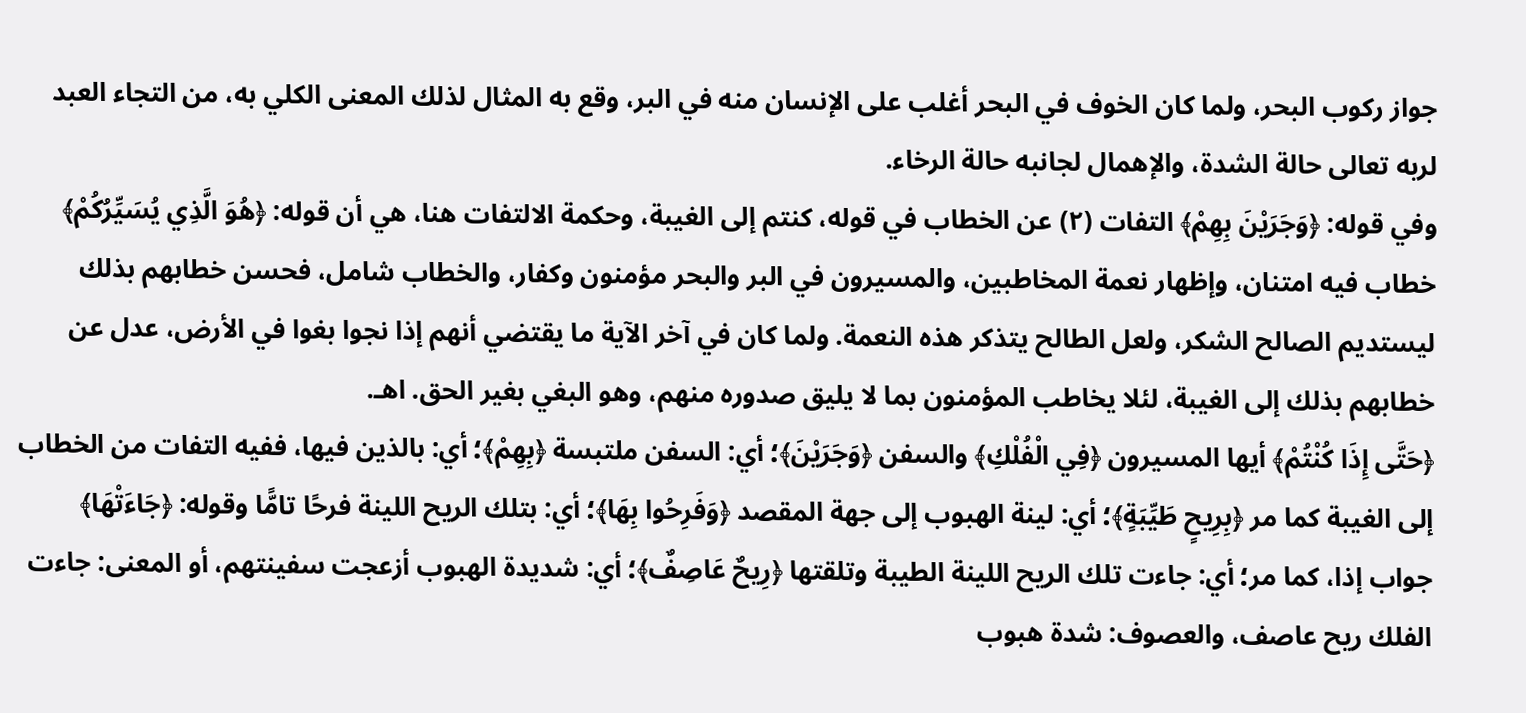جواز ركوب البحر، ولما كان الخوف في البحر أغلب على الإنسان منه في البر، وقع به المثال لذلك المعنى الكلي به، من التجاء العبد لربه تعالى حالة الشدة، والإهمال لجانبه حالة الرخاء.
وفي قوله: ﴿وَجَرَيْنَ بِهِمْ﴾ التفات (٢) عن الخطاب في قوله، كنتم إلى الغيبة، وحكمة الالتفات هنا، هي أن قوله: ﴿هُوَ الَّذِي يُسَيِّرُكُمْ﴾ خطاب فيه امتنان، وإظهار نعمة المخاطبين، والمسيرون في البر والبحر مؤمنون وكفار، والخطاب شامل، فحسن خطابهم بذلك ليستديم الصالح الشكر، ولعل الطالح يتذكر هذه النعمة. ولما كان في آخر الآية ما يقتضي أنهم إذا نجوا بغوا في الأرض، عدل عن خطابهم بذلك إلى الغيبة، لئلا يخاطب المؤمنون بما لا يليق صدوره منهم، وهو البغي بغير الحق. اهـ.
﴿حَتَّى إِذَا كُنْتُمْ﴾ أيها المسيرون ﴿فِي الْفُلْكِ﴾ والسفن ﴿وَجَرَيْنَ﴾؛ أي: السفن ملتبسة ﴿بِهِمْ﴾؛ أي: بالذين فيها، ففيه التفات من الخطاب إلى الغيبة كما مر ﴿بِرِيحٍ طَيِّبَةٍ﴾؛ أي: لينة الهبوب إلى جهة المقصد ﴿وَفَرِحُوا بِهَا﴾؛ أي: بتلك الريح اللينة فرحًا تامًّا وقوله: ﴿جَاءَتْهَا﴾ جواب إذا، كما مر؛ أي: جاءت تلك الريح اللينة الطيبة وتلقتها ﴿رِيحٌ عَاصِفٌ﴾؛ أي: شديدة الهبوب أزعجت سفينتهم، أو المعنى: جاءت الفلك ريح عاصف، والعصوف: شدة هبوب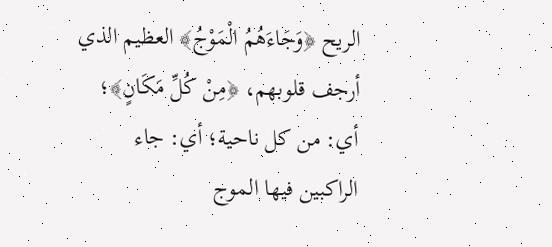الريح ﴿وَجَاءَهُمُ الْمَوْجُ﴾ العظيم الذي أرجف قلوبهم، ﴿مِنْ كُلِّ مَكَانٍ﴾؛ أي: من كل ناحية؛ أي: جاء الراكبين فيها الموج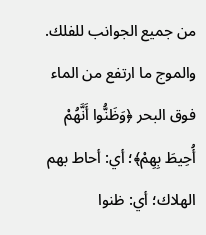من جميع الجوانب للفلك. والموج ما ارتفع من الماء فوق البحر ﴿وَظَنُّوا أَنَّهُمْ أُحِيطَ بِهِمْ﴾؛ أي: أحاط بهم الهلاك؛ أي: ظنوا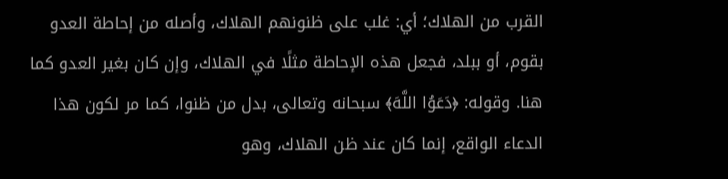القرب من الهلاك؛ أي: غلب على ظنونهم الهلاك، وأصله من إحاطة العدو بقوم، أو ببلد، فجعل هذه الإحاطة مثلًا في الهلاك، وإن كان بغير العدو كما هنا. وقوله: ﴿دَعَوُا اللَّهَ﴾ سبحانه وتعالى، بدل من ظنوا، كما مر لكون هذا الدعاء الواقع، إنما كان عند ظن الهلاك، وهو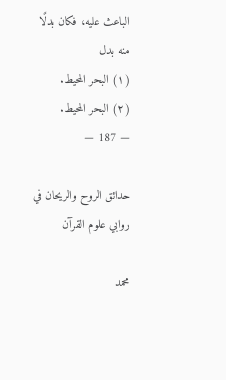الباعث عليه، فكان بدلًا منه بدل
(١) البحر المحيط.
(٢) البحر المحيط.
— 187 —

حدائق الروح والريحان في روابي علوم القرآن

محمد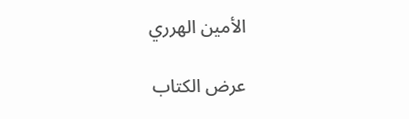الأمين الهرري

عرض الكتاب